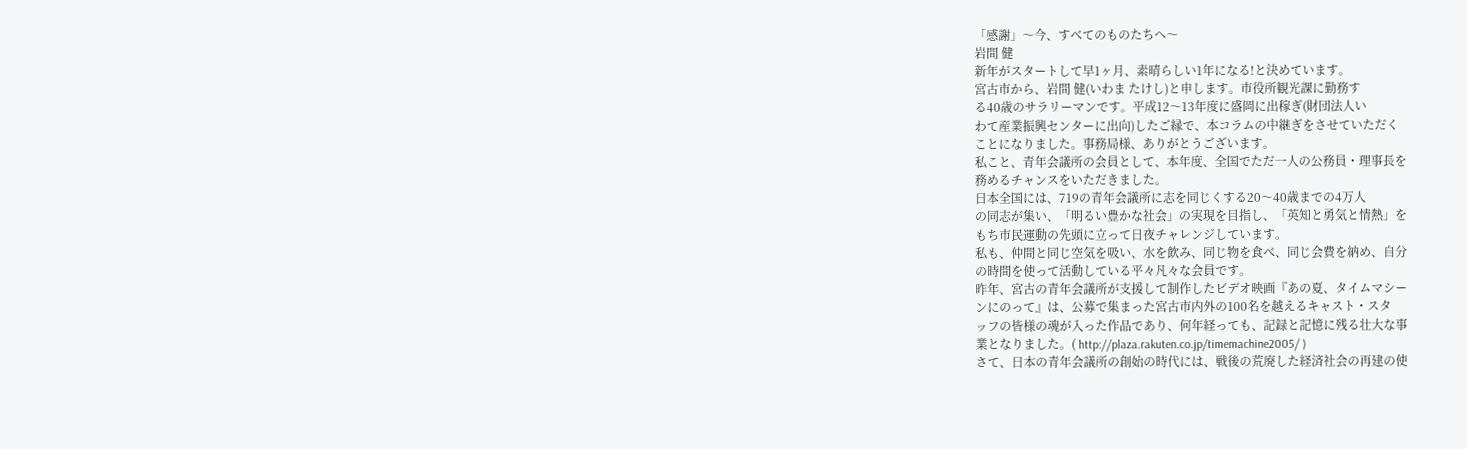「感謝」〜今、すべてのものたちへ〜
岩間 健
新年がスタートして早1ヶ月、素晴らしい1年になる!と決めています。
宮古市から、岩間 健(いわま たけし)と申します。市役所観光課に勤務す
る40歳のサラリーマンです。平成12〜13年度に盛岡に出稼ぎ(財団法人い
わて産業振興センターに出向)したご縁で、本コラムの中継ぎをさせていただく
ことになりました。事務局様、ありがとうございます。
私こと、青年会議所の会員として、本年度、全国でただ一人の公務員・理事長を
務めるチャンスをいただきました。
日本全国には、719の青年会議所に志を同じくする20〜40歳までの4万人
の同志が集い、「明るい豊かな社会」の実現を目指し、「英知と勇気と情熱」を
もち市民運動の先頭に立って日夜チャレンジしています。
私も、仲間と同じ空気を吸い、水を飲み、同じ物を食べ、同じ会費を納め、自分
の時間を使って活動している平々凡々な会員です。
昨年、宮古の青年会議所が支援して制作したビデオ映画『あの夏、タイムマシー
ンにのって』は、公募で集まった宮古市内外の100名を越えるキャスト・スタ
ッフの皆様の魂が入った作品であり、何年経っても、記録と記憶に残る壮大な事
業となりました。( http://plaza.rakuten.co.jp/timemachine2005/ )
さて、日本の青年会議所の創始の時代には、戦後の荒廃した経済社会の再建の使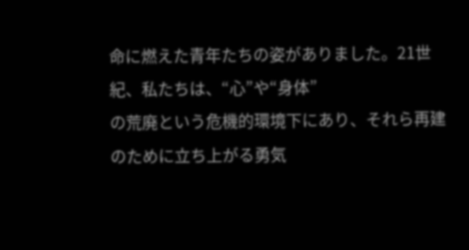命に燃えた青年たちの姿がありました。21世紀、私たちは、“心”や“身体”
の荒廃という危機的環境下にあり、それら再建のために立ち上がる勇気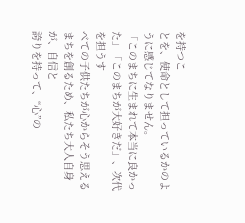を持つこ
とを、使命として担っているかのように感じてなりません。
「このまちに生まれて本当に良かった」「このまちが大好きだ」、次代を担うす
べての子供たちが心からそう思えるまちを創るため、私たち大人自身が、自信と
誇りを持って、“心”の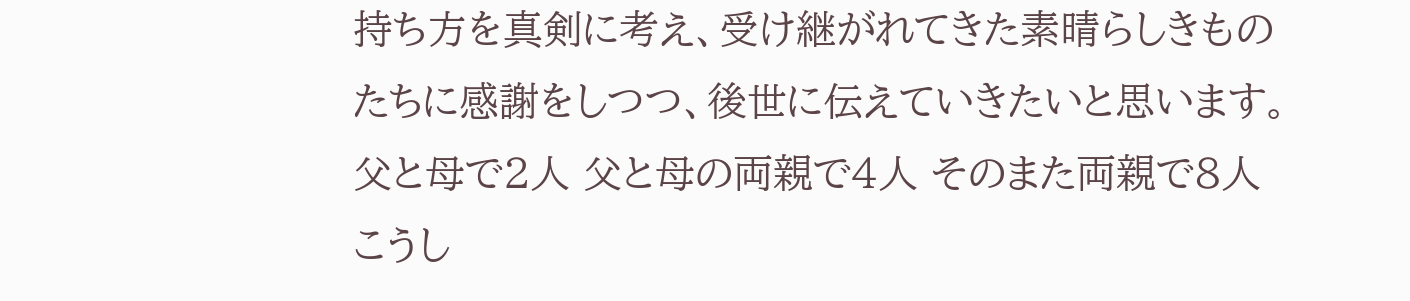持ち方を真剣に考え、受け継がれてきた素晴らしきもの
たちに感謝をしつつ、後世に伝えていきたいと思います。
父と母で2人 父と母の両親で4人 そのまた両親で8人
こうし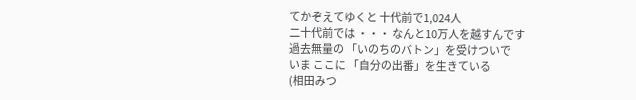てかぞえてゆくと 十代前で1,024人
二十代前では ・・・ なんと10万人を越すんです
過去無量の 「いのちのバトン」を受けついで
いま ここに 「自分の出番」を生きている
(相田みつ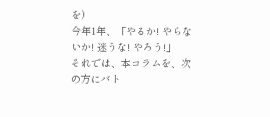を)
今年1年、「やるか! やらないか! 迷うな! やろう!」
それでは、本コラムを、次の方にバト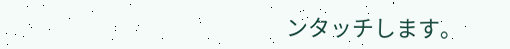ンタッチします。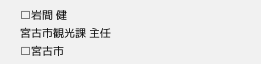□岩間 健
宮古市観光課 主任
□宮古市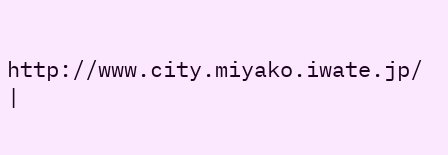http://www.city.miyako.iwate.jp/ |